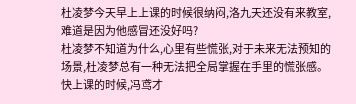杜凌梦今天早上上课的时候很纳闷,洛九天还没有来教室,难道是因为他感冒还没好吗?
杜凌梦不知道为什么,心里有些慌张,对于未来无法预知的场景,杜凌梦总有一种无法把全局掌握在手里的慌张感。
快上课的时候,冯鸢才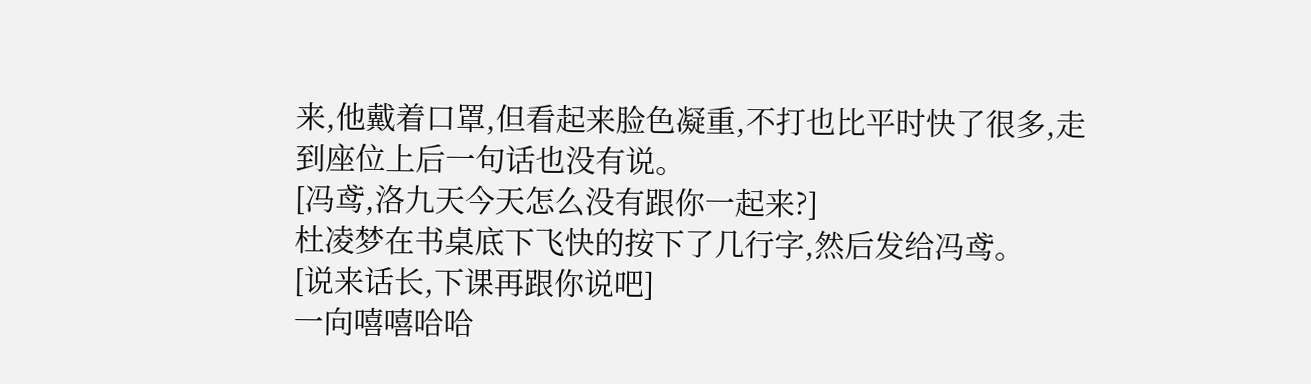来,他戴着口罩,但看起来脸色凝重,不打也比平时快了很多,走到座位上后一句话也没有说。
[冯鸢,洛九天今天怎么没有跟你一起来?]
杜凌梦在书桌底下飞快的按下了几行字,然后发给冯鸢。
[说来话长,下课再跟你说吧]
一向嘻嘻哈哈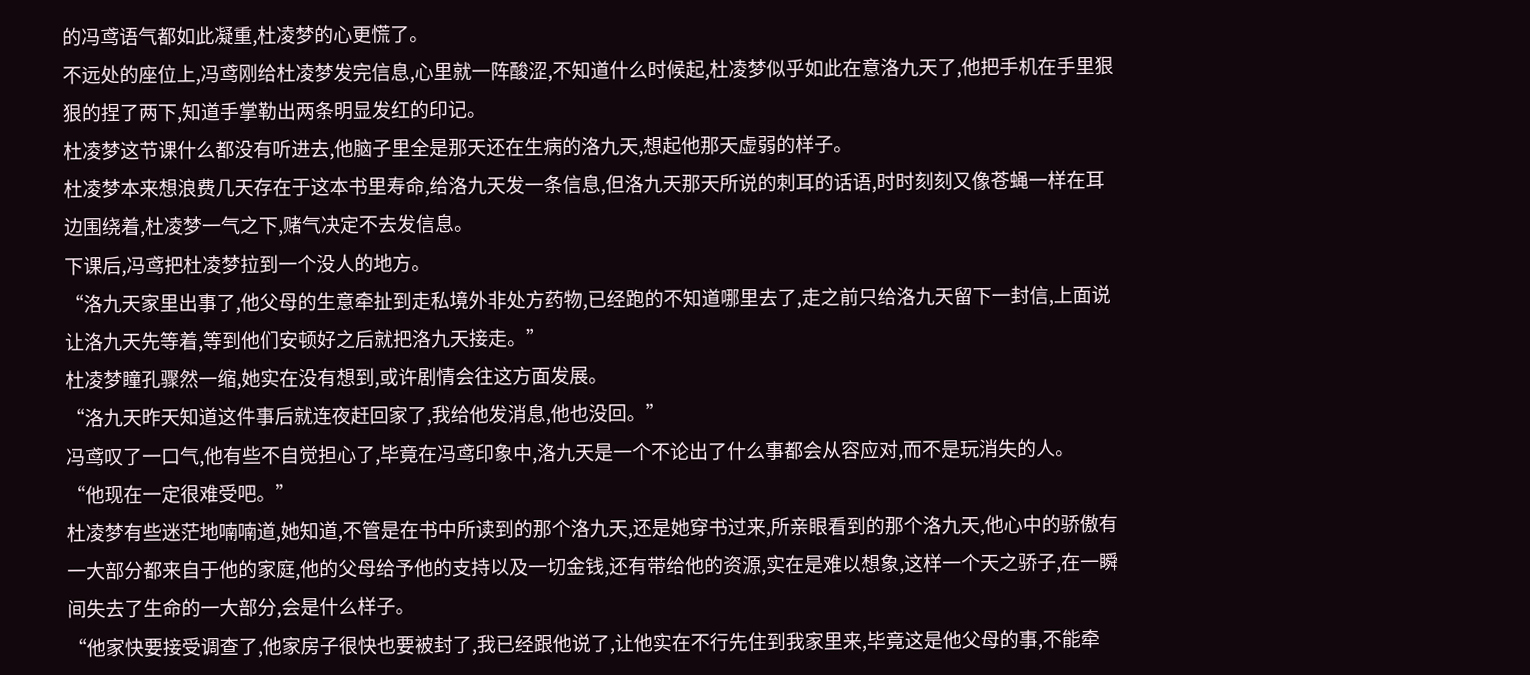的冯鸢语气都如此凝重,杜凌梦的心更慌了。
不远处的座位上,冯鸢刚给杜凌梦发完信息,心里就一阵酸涩,不知道什么时候起,杜凌梦似乎如此在意洛九天了,他把手机在手里狠狠的捏了两下,知道手掌勒出两条明显发红的印记。
杜凌梦这节课什么都没有听进去,他脑子里全是那天还在生病的洛九天,想起他那天虚弱的样子。
杜凌梦本来想浪费几天存在于这本书里寿命,给洛九天发一条信息,但洛九天那天所说的刺耳的话语,时时刻刻又像苍蝇一样在耳边围绕着,杜凌梦一气之下,赌气决定不去发信息。
下课后,冯鸢把杜凌梦拉到一个没人的地方。
“洛九天家里出事了,他父母的生意牵扯到走私境外非处方药物,已经跑的不知道哪里去了,走之前只给洛九天留下一封信,上面说让洛九天先等着,等到他们安顿好之后就把洛九天接走。”
杜凌梦瞳孔骤然一缩,她实在没有想到,或许剧情会往这方面发展。
“洛九天昨天知道这件事后就连夜赶回家了,我给他发消息,他也没回。”
冯鸢叹了一口气,他有些不自觉担心了,毕竟在冯鸢印象中,洛九天是一个不论出了什么事都会从容应对,而不是玩消失的人。
“他现在一定很难受吧。”
杜凌梦有些迷茫地喃喃道,她知道,不管是在书中所读到的那个洛九天,还是她穿书过来,所亲眼看到的那个洛九天,他心中的骄傲有一大部分都来自于他的家庭,他的父母给予他的支持以及一切金钱,还有带给他的资源,实在是难以想象,这样一个天之骄子,在一瞬间失去了生命的一大部分,会是什么样子。
“他家快要接受调查了,他家房子很快也要被封了,我已经跟他说了,让他实在不行先住到我家里来,毕竟这是他父母的事,不能牵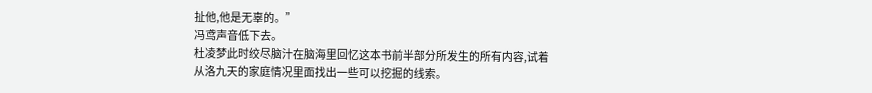扯他,他是无辜的。”
冯鸢声音低下去。
杜凌梦此时绞尽脑汁在脑海里回忆这本书前半部分所发生的所有内容,试着从洛九天的家庭情况里面找出一些可以挖掘的线索。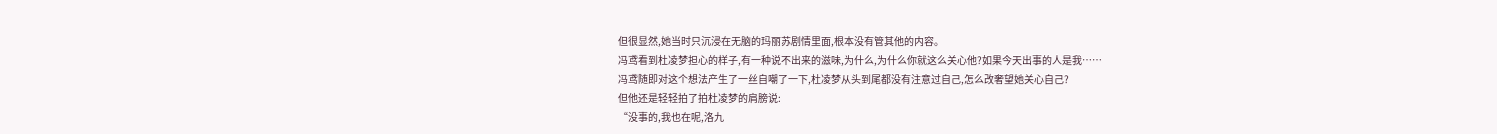但很显然,她当时只沉浸在无脑的玛丽苏剧情里面,根本没有管其他的内容。
冯鸢看到杜凌梦担心的样子,有一种说不出来的滋味,为什么,为什么你就这么关心他?如果今天出事的人是我……
冯鸢随即对这个想法产生了一丝自嘲了一下,杜凌梦从头到尾都没有注意过自己,怎么改奢望她关心自己?
但他还是轻轻拍了拍杜凌梦的肩膀说:
“没事的,我也在呢,洛九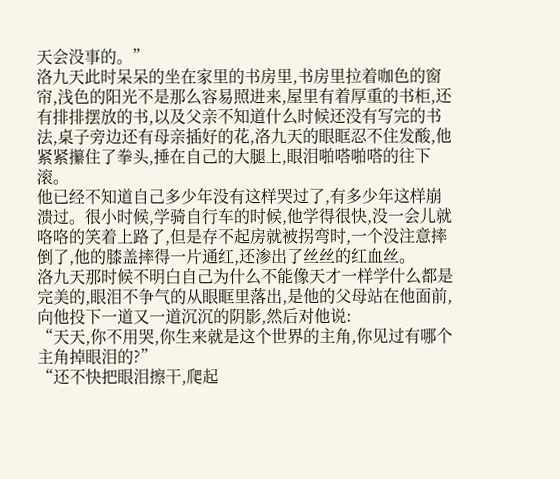天会没事的。”
洛九天此时呆呆的坐在家里的书房里,书房里拉着咖色的窗帘,浅色的阳光不是那么容易照进来,屋里有着厚重的书柜,还有排排摆放的书,以及父亲不知道什么时候还没有写完的书法,桌子旁边还有母亲插好的花,洛九天的眼眶忍不住发酸,他紧紧攥住了拳头,捶在自己的大腿上,眼泪啪嗒啪嗒的往下滚。
他已经不知道自己多少年没有这样哭过了,有多少年这样崩溃过。很小时候,学骑自行车的时候,他学得很快,没一会儿就咯咯的笑着上路了,但是存不起房就被拐弯时,一个没注意摔倒了,他的膝盖摔得一片通红,还渗出了丝丝的红血丝。
洛九天那时候不明白自己为什么不能像天才一样学什么都是完美的,眼泪不争气的从眼眶里落出,是他的父母站在他面前,向他投下一道又一道沉沉的阴影,然后对他说:
“天天,你不用哭,你生来就是这个世界的主角,你见过有哪个主角掉眼泪的?”
“还不快把眼泪擦干,爬起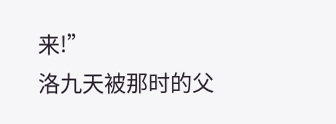来!”
洛九天被那时的父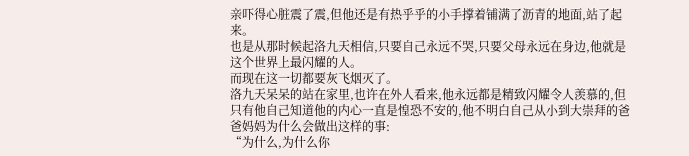亲吓得心脏震了震,但他还是有热乎乎的小手撑着铺满了沥青的地面,站了起来。
也是从那时候起洛九天相信,只要自己永远不哭,只要父母永远在身边,他就是这个世界上最闪耀的人。
而现在这一切都要灰飞烟灭了。
洛九天呆呆的站在家里,也许在外人看来,他永远都是精致闪耀令人羡慕的,但只有他自己知道他的内心一直是惶恐不安的,他不明白自己从小到大崇拜的爸爸妈妈为什么会做出这样的事:
“为什么,为什么你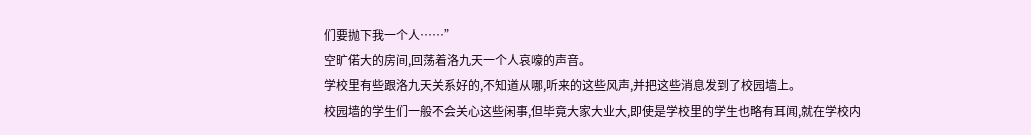们要抛下我一个人……”
空旷偌大的房间,回荡着洛九天一个人哀嚎的声音。
学校里有些跟洛九天关系好的,不知道从哪,听来的这些风声,并把这些消息发到了校园墙上。
校园墙的学生们一般不会关心这些闲事,但毕竟大家大业大,即使是学校里的学生也略有耳闻,就在学校内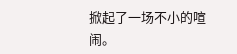掀起了一场不小的喧闹。